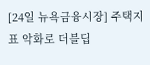[24일 뉴욕금융시장] 주택지표 악화로 더블딥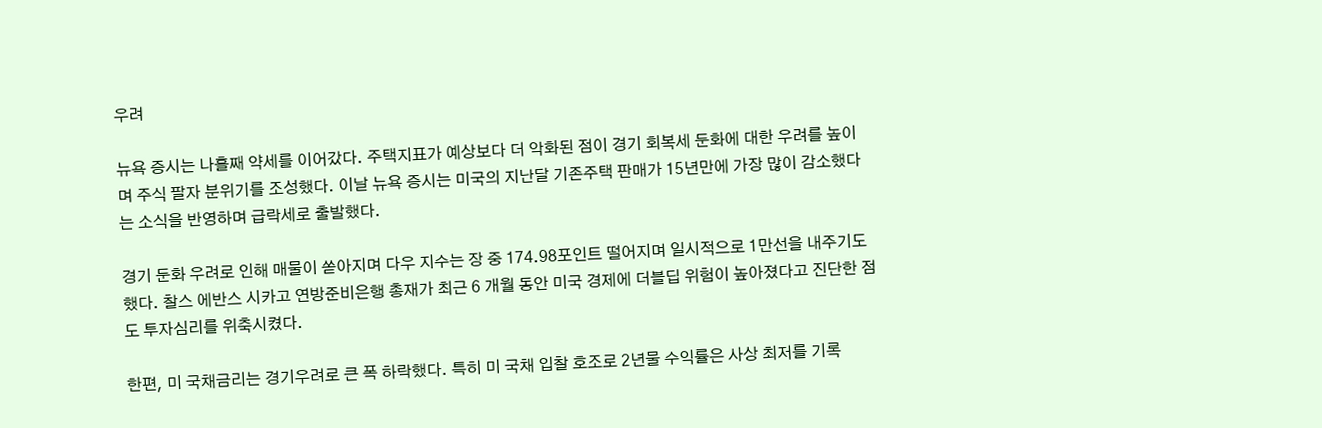우려

뉴욕 증시는 나흘째 약세를 이어갔다. 주택지표가 예상보다 더 악화된 점이 경기 회복세 둔화에 대한 우려를 높이며 주식 팔자 분위기를 조성했다. 이날 뉴욕 증시는 미국의 지난달 기존주택 판매가 15년만에 가장 많이 감소했다는 소식을 반영하며 급락세로 출발했다.

경기 둔화 우려로 인해 매물이 쏟아지며 다우 지수는 장 중 174.98포인트 떨어지며 일시적으로 1만선을 내주기도 했다. 찰스 에반스 시카고 연방준비은행 총재가 최근 6 개월 동안 미국 경제에 더블딥 위험이 높아졌다고 진단한 점도 투자심리를 위축시켰다.

한편, 미 국채금리는 경기우려로 큰 폭 하락했다. 특히 미 국채 입찰 호조로 2년물 수익률은 사상 최저를 기록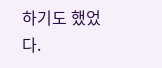하기도 했었다.